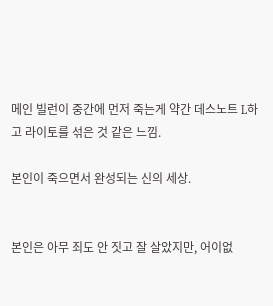메인 빌런이 중간에 먼저 죽는게 약간 데스노트 L하고 라이토를 섞은 것 같은 느낌.

본인이 죽으면서 완성되는 신의 세상.


본인은 아무 죄도 안 짓고 잘 살았지만, 어이없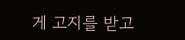게 고지를 받고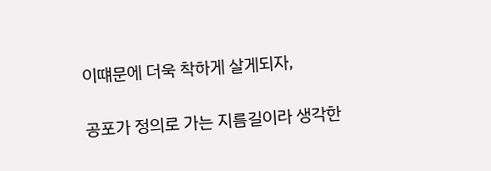이떄문에 더욱 착하게 살게되자,

공포가 정의로 가는 지름길이라 생각한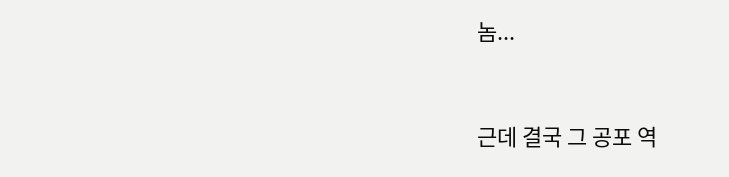놈...


근데 결국 그 공포 역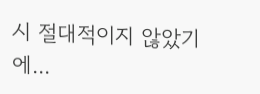시 절대적이지 않았기에...